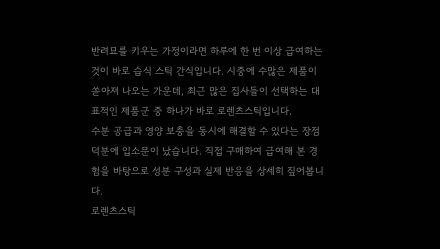반려묘를 키우는 가정이라면 하루에 한 번 이상 급여하는 것이 바로 습식 스틱 간식입니다. 시중에 수많은 제품이 쏟아져 나오는 가운데, 최근 많은 집사들이 선택하는 대표적인 제품군 중 하나가 바로 로렌츠스틱입니다.
수분 공급과 영양 보충을 동시에 해결할 수 있다는 장점 덕분에 입소문이 났습니다. 직접 구매하여 급여해 본 경험을 바탕으로 성분 구성과 실제 반응을 상세히 짚어봅니다.
로렌츠스틱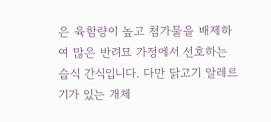은 육함량이 높고 첨가물을 배제하여 많은 반려묘 가정에서 선호하는 습식 간식입니다. 다만 닭고기 알레르기가 있는 개체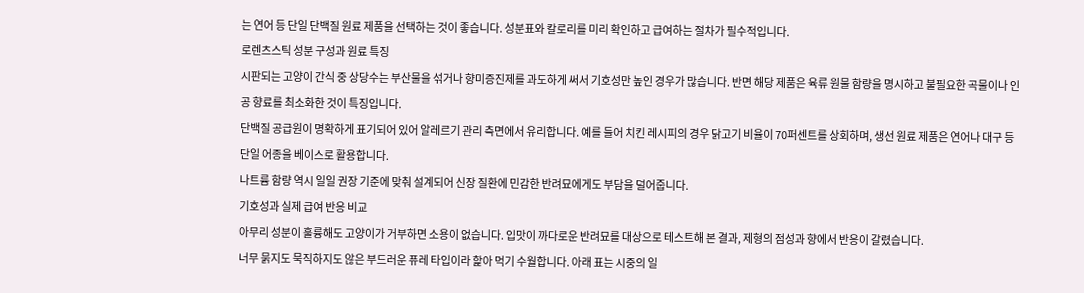는 연어 등 단일 단백질 원료 제품을 선택하는 것이 좋습니다. 성분표와 칼로리를 미리 확인하고 급여하는 절차가 필수적입니다.
로렌츠스틱 성분 구성과 원료 특징
시판되는 고양이 간식 중 상당수는 부산물을 섞거나 향미증진제를 과도하게 써서 기호성만 높인 경우가 많습니다. 반면 해당 제품은 육류 원물 함량을 명시하고 불필요한 곡물이나 인공 향료를 최소화한 것이 특징입니다.
단백질 공급원이 명확하게 표기되어 있어 알레르기 관리 측면에서 유리합니다. 예를 들어 치킨 레시피의 경우 닭고기 비율이 70퍼센트를 상회하며, 생선 원료 제품은 연어나 대구 등 단일 어종을 베이스로 활용합니다.
나트륨 함량 역시 일일 권장 기준에 맞춰 설계되어 신장 질환에 민감한 반려묘에게도 부담을 덜어줍니다.
기호성과 실제 급여 반응 비교
아무리 성분이 훌륭해도 고양이가 거부하면 소용이 없습니다. 입맛이 까다로운 반려묘를 대상으로 테스트해 본 결과, 제형의 점성과 향에서 반응이 갈렸습니다.
너무 묽지도 묵직하지도 않은 부드러운 퓨레 타입이라 핥아 먹기 수월합니다. 아래 표는 시중의 일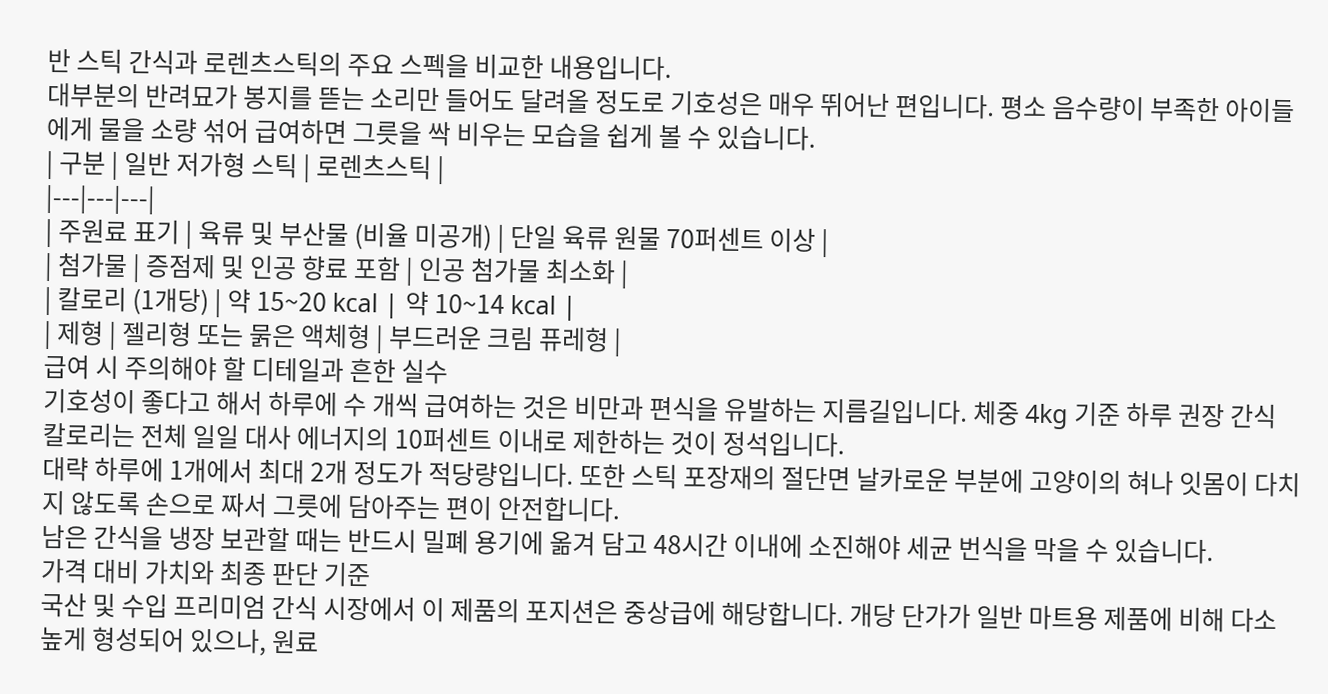반 스틱 간식과 로렌츠스틱의 주요 스펙을 비교한 내용입니다.
대부분의 반려묘가 봉지를 뜯는 소리만 들어도 달려올 정도로 기호성은 매우 뛰어난 편입니다. 평소 음수량이 부족한 아이들에게 물을 소량 섞어 급여하면 그릇을 싹 비우는 모습을 쉽게 볼 수 있습니다.
| 구분 | 일반 저가형 스틱 | 로렌츠스틱 |
|---|---|---|
| 주원료 표기 | 육류 및 부산물 (비율 미공개) | 단일 육류 원물 70퍼센트 이상 |
| 첨가물 | 증점제 및 인공 향료 포함 | 인공 첨가물 최소화 |
| 칼로리 (1개당) | 약 15~20 kcal | 약 10~14 kcal |
| 제형 | 젤리형 또는 묽은 액체형 | 부드러운 크림 퓨레형 |
급여 시 주의해야 할 디테일과 흔한 실수
기호성이 좋다고 해서 하루에 수 개씩 급여하는 것은 비만과 편식을 유발하는 지름길입니다. 체중 4kg 기준 하루 권장 간식 칼로리는 전체 일일 대사 에너지의 10퍼센트 이내로 제한하는 것이 정석입니다.
대략 하루에 1개에서 최대 2개 정도가 적당량입니다. 또한 스틱 포장재의 절단면 날카로운 부분에 고양이의 혀나 잇몸이 다치지 않도록 손으로 짜서 그릇에 담아주는 편이 안전합니다.
남은 간식을 냉장 보관할 때는 반드시 밀폐 용기에 옮겨 담고 48시간 이내에 소진해야 세균 번식을 막을 수 있습니다.
가격 대비 가치와 최종 판단 기준
국산 및 수입 프리미엄 간식 시장에서 이 제품의 포지션은 중상급에 해당합니다. 개당 단가가 일반 마트용 제품에 비해 다소 높게 형성되어 있으나, 원료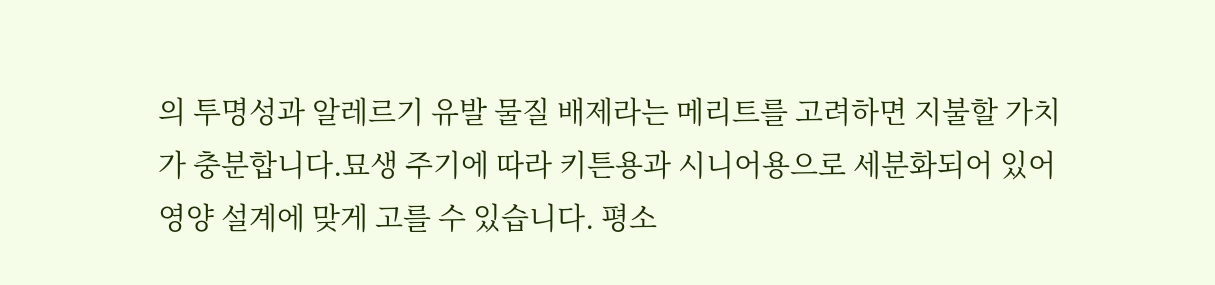의 투명성과 알레르기 유발 물질 배제라는 메리트를 고려하면 지불할 가치가 충분합니다.묘생 주기에 따라 키튼용과 시니어용으로 세분화되어 있어 영양 설계에 맞게 고를 수 있습니다. 평소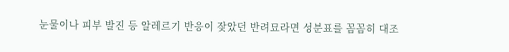눈물이나 피부 발진 등 알레르기 반응이 잦았던 반려묘라면 성분표를 꼼꼼히 대조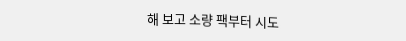해 보고 소량 팩부터 시도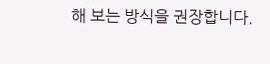해 보는 방식을 권장합니다.